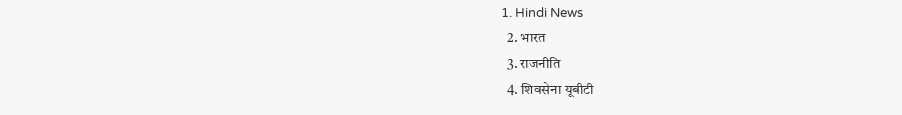1. Hindi News
  2. भारत
  3. राजनीति
  4. शिवसेना यूबीटी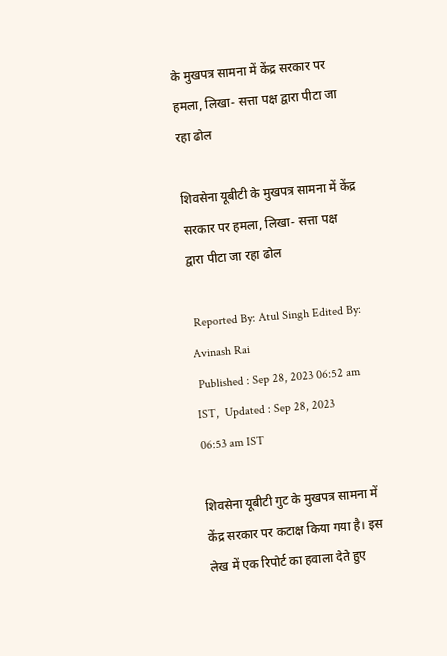के मुखपत्र सामना में केंद्र सरकार पर हमला, लिखा- सत्ता पक्ष द्वारा पीटा जा रहा ढोल

शिवसेना यूबीटी के मुखपत्र सामना में केंद्र सरकार पर हमला, लिखा- सत्ता पक्ष द्वारा पीटा जा रहा ढोल

 Reported By: Atul Singh Edited By: Avinash Rai
 Published : Sep 28, 2023 06:52 am IST,  Updated : Sep 28, 2023 06:53 am IST

शिवसेना यूबीटी गुट के मुखपत्र सामना में केंद्र सरकार पर कटाक्ष किया गया है। इस लेख में एक रिपोर्ट का हवाला देते हुए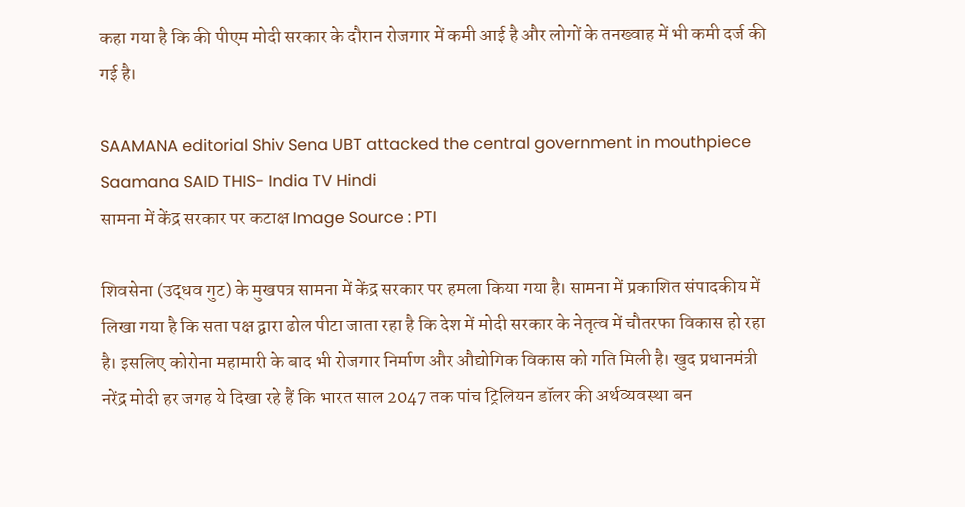कहा गया है कि की पीएम मोदी सरकार के दौरान रोजगार में कमी आई है और लोगों के तनख्वाह में भी कमी दर्ज की गई है।

SAAMANA editorial Shiv Sena UBT attacked the central government in mouthpiece Saamana SAID THIS- India TV Hindi
सामना में केंद्र सरकार पर कटाक्ष Image Source : PTI

शिवसेना (उद्धव गुट) के मुखपत्र सामना में केंद्र सरकार पर हमला किया गया है। सामना में प्रकाशित संपादकीय में लिखा गया है कि सता पक्ष द्वारा ढोल पीटा जाता रहा है कि देश में मोदी सरकार के नेतृत्व में चौतरफा विकास हो रहा है। इसलिए कोरोना महामारी के बाद भी रोजगार निर्माण और औद्योगिक विकास को गति मिली है। खुद प्रधानमंत्री नरेंद्र मोदी हर जगह ये दिखा रहे हैं कि भारत साल 2047 तक पांच ट्रिलियन डॉलर की अर्थव्यवस्था बन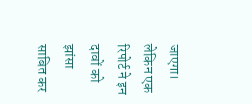जाएगा। लेकिन एक रिपोर्ट ने इन दावों को झांसा साबित कर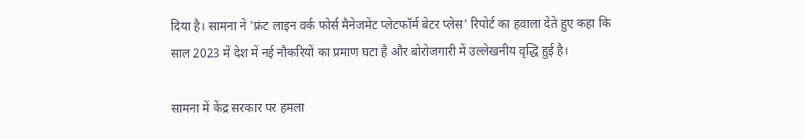दिया है। सामना ने 'फ्रंट लाइन वर्क फोर्स मैनेजमेंट प्लेटफॉर्म बेटर प्लेस' रिपोर्ट का हवाला देते हुए कहा कि साल 2023 में देश में नई नौकरियों का प्रमाण घटा है और बोरोजगारी में उल्लेखनीय वृद्धि हुई है।

सामना में केंद्र सरकार पर हमला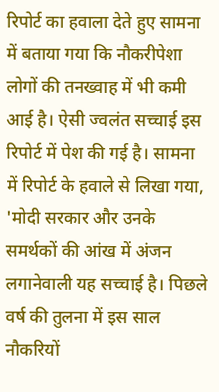रिपोर्ट का हवाला देते हुए सामना में बताया गया कि नौकरीपेशा लोगों की तनख्वाह में भी कमी आई है। ऐसी ज्वलंत सच्चाई इस रिपोर्ट में पेश की गई है। सामना में रिपोर्ट के हवाले से लिखा गया, 'मोदी सरकार और उनके समर्थकों की आंख में अंजन लगानेवाली यह सच्चाई है। पिछले वर्ष की तुलना में इस साल नौकरियों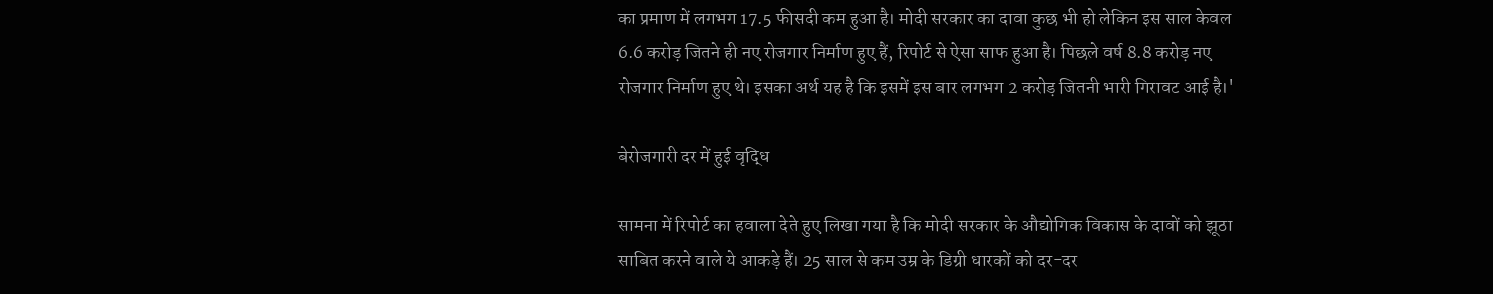का प्रमाण में लगभग 17.5 फीसदी कम हुआ है। मोदी सरकार का दावा कुछ भी हो लेकिन इस साल केवल 6.6 करोड़ जितने ही नए रोजगार निर्माण हुए हैं, रिपोर्ट से ऐसा साफ हुआ है। पिछले वर्ष 8.8 करोड़ नए रोजगार निर्माण हुए थे। इसका अर्थ यह है कि इसमें इस बार लगभग 2 करोड़ जितनी भारी गिरावट आई है।'

बेरोजगारी दर में हुई वृद्धि

सामना में रिपोर्ट का हवाला देते हुए लिखा गया है कि मोदी सरकार के औद्योगिक विकास के दावों को झूठा साबित करने वाले ये आकड़े हैं। 25 साल से कम उम्र के डिग्री धारकों को दर-दर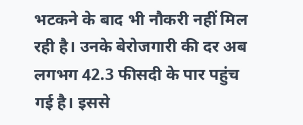भटकने के बाद भी नौकरी नहीं मिल रही है। उनके बेरोजगारी की दर अब लगभग 42.3 फीसदी के पार पहुंच गई है। इससे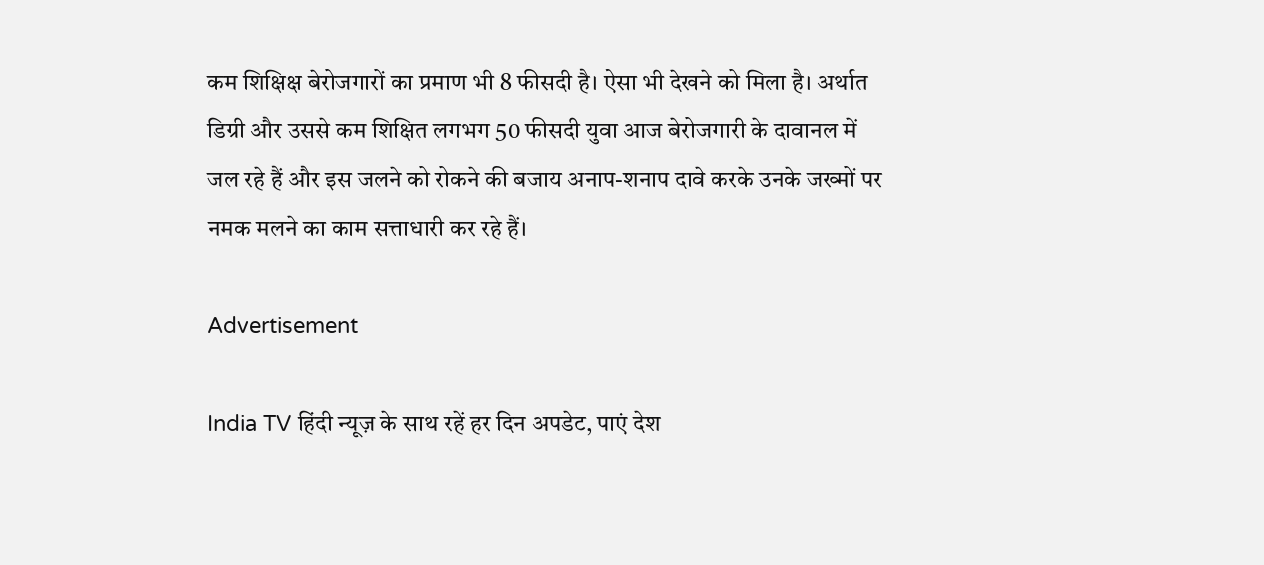कम शिक्षिक्ष बेरोजगारों का प्रमाण भी 8 फीसदी है। ऐसा भी देखने को मिला है। अर्थात डिग्री और उससे कम शिक्षित लगभग 50 फीसदी युवा आज बेरोजगारी के दावानल में जल रहे हैं और इस जलने को रोकने की बजाय अनाप-शनाप दावे करके उनके जख्मों पर नमक मलने का काम सत्ताधारी कर रहे हैं।

Advertisement

India TV हिंदी न्यूज़ के साथ रहें हर दिन अपडेट, पाएं देश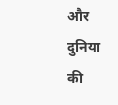और दुनिया की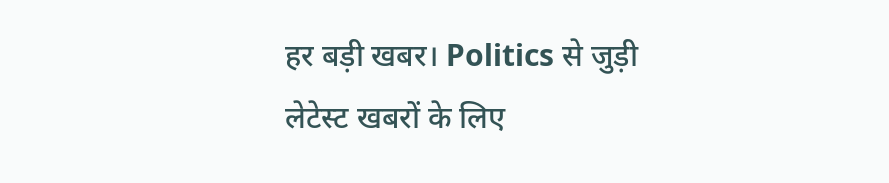हर बड़ी खबर। Politics से जुड़ी लेटेस्ट खबरों के लिए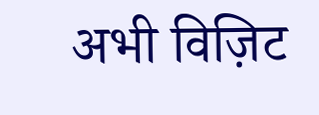अभी विज़िट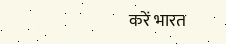करें भारत